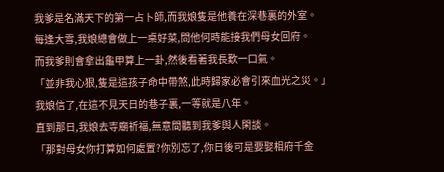我爹是名滿天下的第一占卜師,而我娘隻是他養在深巷裏的外室。
每逢大雪,我娘總會做上一桌好菜,問他何時能接我們母女回府。
而我爹則會拿出龜甲算上一卦,然後看著我長歎一口氣。
「並非我心狠,隻是這孩子命中帶煞,此時歸家必會引來血光之災。」
我娘信了,在這不見天日的巷子裏,一等就是八年。
直到那日,我娘去寺廟祈福,無意間聽到我爹與人閑談。
「那對母女你打算如何處置?你別忘了,你日後可是要娶相府千金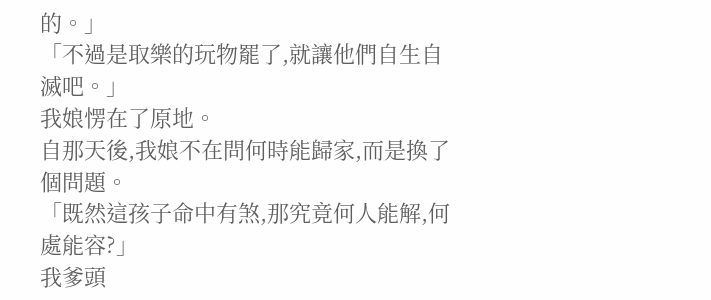的。」
「不過是取樂的玩物罷了,就讓他們自生自滅吧。」
我娘愣在了原地。
自那天後,我娘不在問何時能歸家,而是換了個問題。
「既然這孩子命中有煞,那究竟何人能解,何處能容?」
我爹頭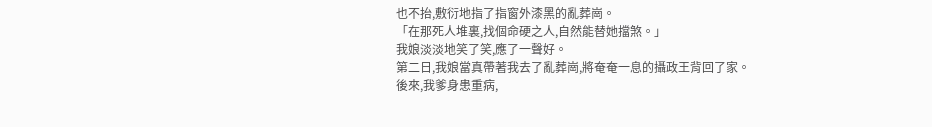也不抬,敷衍地指了指窗外漆黑的亂葬崗。
「在那死人堆裏,找個命硬之人,自然能替她擋煞。」
我娘淡淡地笑了笑,應了一聲好。
第二日,我娘當真帶著我去了亂葬崗,將奄奄一息的攝政王背回了家。
後來,我爹身患重病,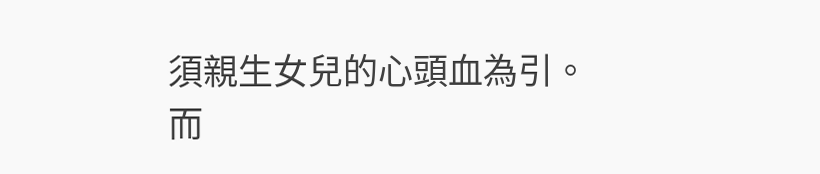須親生女兒的心頭血為引。
而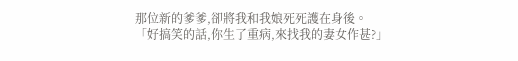那位新的爹爹,卻將我和我娘死死護在身後。
「好搞笑的話,你生了重病,來找我的妻女作甚?」